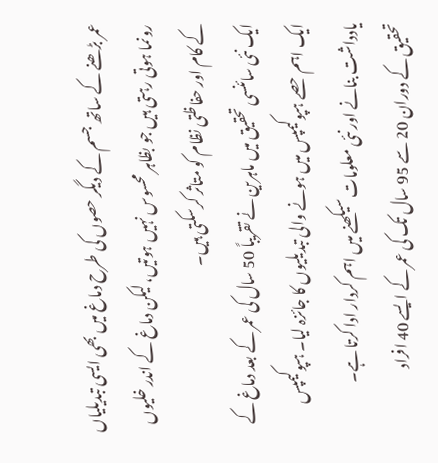عمر بڑھنے کے ساتھ جسم کے دیگر حصوں کی طرح دماغ میں بھی ایسی تبدیلیاں رونما ہوتی رہتی ہیں جو بظاہر محسوس نہیں ہوتیں، لیکن دماغ کے اندر خلیوں کے کام اور حفاظتی نظام کو متاثر کرسکتی ہیں۔
ایک نئی سائنسی تحقیق میں ماہرین نے تقریباً 50 سال کی عمر کے بعد دماغ کے ایک اہم حصے ہپوکیمپس میں ہونے والی تبدیلیوں کا جائزہ لیا۔ ہپوکیمپس یادداشت بنانے اور نئی معلومات سیکھنے میں اہم کردار ادا کرتا ہے۔
تحقیق کے دوران 20 سے 95 سال تک کی عمر کے ایسے 40 افراد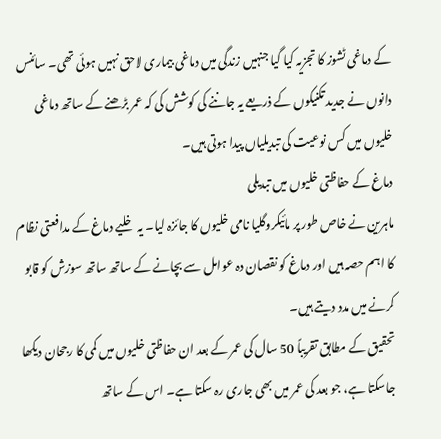کے دماغی ٹشوز کا تجزیہ کیا گیا جنہیں زندگی میں دماغی بیماری لاحق نہیں ہوئی تھی۔ سائنس دانوں نے جدید تکنیکوں کے ذریعے یہ جاننے کی کوشش کی کہ عمر بڑھنے کے ساتھ دماغی خلیوں میں کس نوعیت کی تبدیلیاں پیدا ہوتی ہیں۔
دماغ کے حفاظتی خلیوں میں تبدیلی
ماہرین نے خاص طور پر مائیکروگلیا نامی خلیوں کا جائزہ لیا۔ یہ خلیے دماغ کے مدافعتی نظام کا اہم حصہ ہیں اور دماغ کو نقصان دہ عوامل سے بچانے کے ساتھ ساتھ سوزش کو قابو کرنے میں مدد دیتے ہیں۔
تحقیق کے مطابق تقریباً 50 سال کی عمر کے بعد ان حفاظتی خلیوں میں کمی کا رجحان دیکھا جاسکتا ہے، جو بعد کی عمر میں بھی جاری رہ سکتا ہے۔ اس کے ساتھ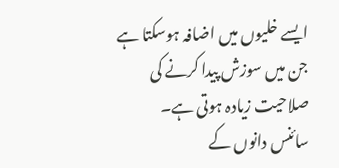ایسے خلیوں میں اضافہ ہوسکتا ہے جن میں سوزش پیدا کرنے کی صلاحیت زیادہ ہوتی ہے۔
سائنس دانوں کے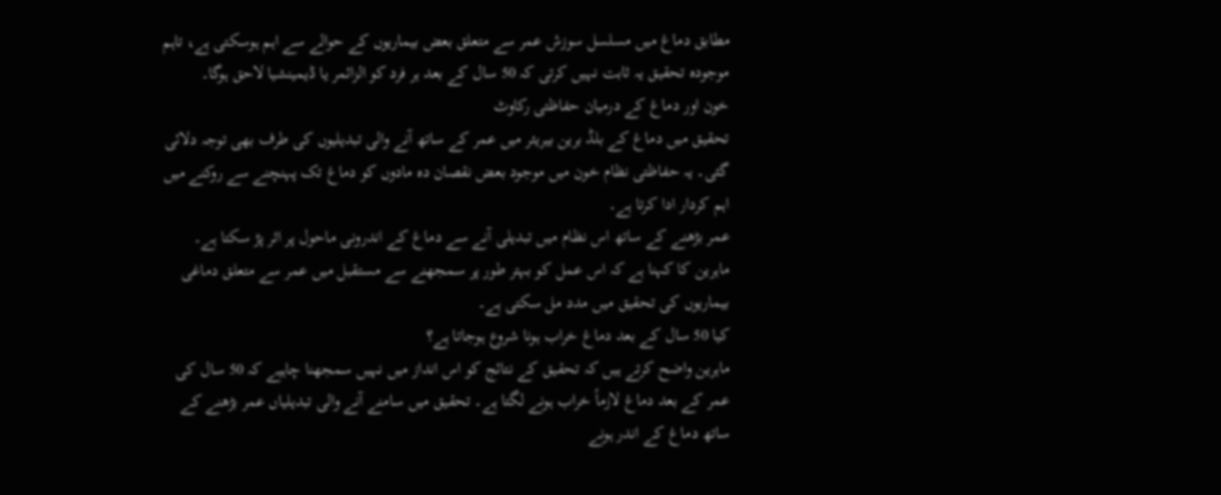مطابق دماغ میں مسلسل سوزش عمر سے متعلق بعض بیماریوں کے حوالے سے اہم ہوسکتی ہے، تاہم موجودہ تحقیق یہ ثابت نہیں کرتی کہ 50 سال کے بعد ہر فرد کو الزائمر یا ڈیمینشیا لاحق ہوگا۔
خون اور دماغ کے درمیان حفاظتی رکاوٹ
تحقیق میں دماغ کے بلڈ برین بیریئر میں عمر کے ساتھ آنے والی تبدیلیوں کی طرف بھی توجہ دلائی گئی۔ یہ حفاظتی نظام خون میں موجود بعض نقصان دہ مادوں کو دماغ تک پہنچنے سے روکنے میں اہم کردار ادا کرتا ہے۔
عمر بڑھنے کے ساتھ اس نظام میں تبدیلی آنے سے دماغ کے اندرونی ماحول پر اثر پڑ سکتا ہے۔ ماہرین کا کہنا ہے کہ اس عمل کو بہتر طور پر سمجھنے سے مستقبل میں عمر سے متعلق دماغی بیماریوں کی تحقیق میں مدد مل سکتی ہے۔
کیا 50 سال کے بعد دماغ خراب ہونا شروع ہوجاتا ہے؟
ماہرین واضح کرتے ہیں کہ تحقیق کے نتائج کو اس انداز میں نہیں سمجھنا چاہیے کہ 50 سال کی عمر کے بعد دماغ لازماً خراب ہونے لگتا ہے۔ تحقیق میں سامنے آنے والی تبدیلیاں عمر بڑھنے کے ساتھ دماغ کے اندر ہونے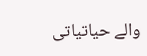والے حیاتیاتی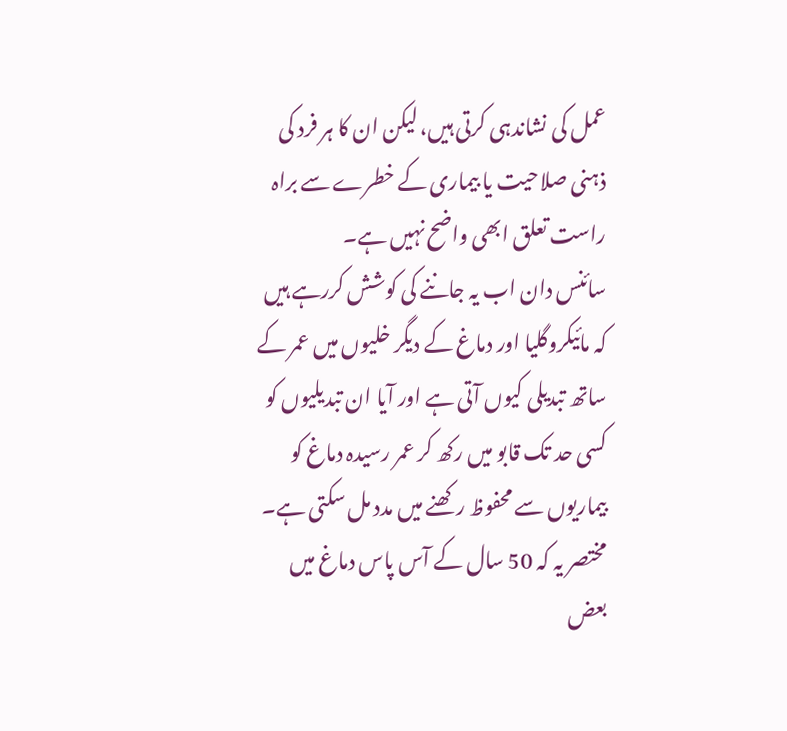عمل کی نشاندہی کرتی ہیں، لیکن ان کا ہر فرد کی ذہنی صلاحیت یا بیماری کے خطرے سے براہ راست تعلق ابھی واضح نہیں ہے۔
سائنس دان اب یہ جاننے کی کوشش کررہے ہیں کہ مائیکروگلیا اور دماغ کے دیگر خلیوں میں عمر کے ساتھ تبدیلی کیوں آتی ہے اور آیا ان تبدیلیوں کو کسی حد تک قابو میں رکھ کر عمر رسیدہ دماغ کو بیماریوں سے محفوظ رکھنے میں مدد مل سکتی ہے۔
مختصر یہ کہ 50 سال کے آس پاس دماغ میں بعض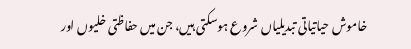خاموش حیاتیاتی تبدیلیاں شروع ہوسکتی ہیں، جن میں حفاظتی خلیوں اور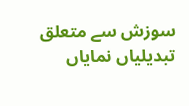سوزش سے متعلق تبدیلیاں نمایاں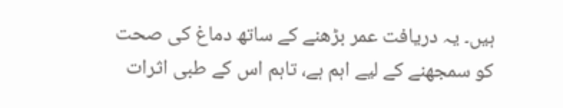ہیں۔ یہ دریافت عمر بڑھنے کے ساتھ دماغ کی صحت کو سمجھنے کے لیے اہم ہے، تاہم اس کے طبی اثرات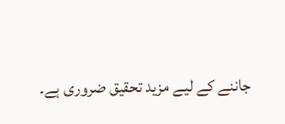جاننے کے لیے مزید تحقیق ضروری ہے۔